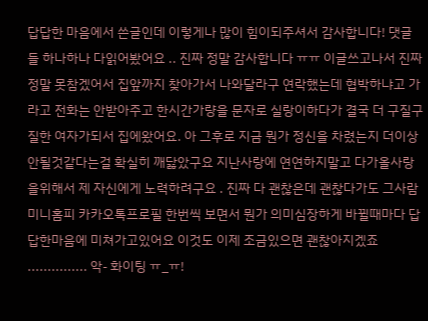답답한 마음에서 쓴글인데 이렇게나 많이 힘이되주셔서 감사합니다! 댓글들 하나하나 다읽어봤어요 .. 진짜 정말 감사합니다 ㅠㅠ 이글쓰고나서 진짜 정말 못참겠어서 집앞까지 찾아가서 나와달라구 연락했는데 협박하냐고 가라고 전화는 안받아주고 한시간가량을 문자로 실랑이하다가 결국 더 구질구질한 여자가되서 집에왔어요. 아 그후로 지금 뭔가 정신을 차렸는지 더이상 안될것같다는걸 확실히 깨닳았구요 지난사랑에 연연하지말고 다가올사랑을위해서 제 자신에게 노력하려구요 . 진짜 다 괜찮은데 괜찮다가도 그사람 미니홈피 카카오톡프로필 한번씩 보면서 뭔가 의미심장하게 바뀔때마다 답답한마음에 미쳐가고있어요 이것도 이제 조금있으면 괜찮아지겠죠 ............... 악- 화이팅 ㅠ_ㅠ!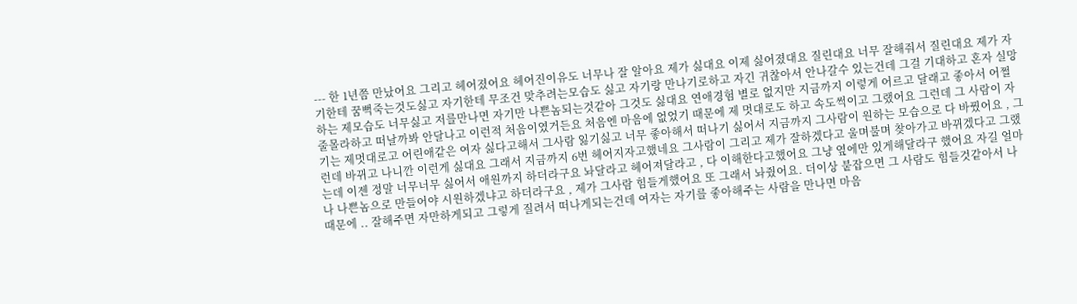--- 한 1년쯤 만났어요 그리고 헤어졌어요 헤어진이유도 너무나 잘 알아요 제가 싫대요 이제 싫어졌대요 질린대요 너무 잘해줘서 질린대요 제가 자기한테 꿈뻑죽는것도싫고 자기한테 무조건 맞추려는모습도 싫고 자기랑 만나기로하고 자긴 귀찮아서 안나갈수 있는건데 그걸 기대하고 혼자 실망하는 제모습도 너무싫고 저를만나면 자기만 나쁜놈되는것같아 그것도 싫대요 연애경험 별로 없지만 지금까지 이렇게 어르고 달래고 좋아서 어쩔줄몰라하고 떠날까봐 안달나고 이런적 처음이였거든요 처음엔 마음에 없었기 때문에 제 멋대로도 하고 속도썩이고 그랬어요 그런데 그 사람이 자기는 제멋대로고 어린애같은 여자 싫다고해서 그사람 잃기싫고 너무 좋아해서 떠나기 싫어서 지금까지 그사람이 원하는 모습으로 다 바꿨어요 , 그런데 바뀌고 나니깐 이런게 싫대요 그래서 지금까지 6번 헤어지자고했네요 그사람이 그리고 제가 잘하겠다고 울며불며 찾아가고 바뀌겠다고 그랬는데 이젠 정말 너무너무 싫어서 애원까지 하더라구요 놔달라고 헤어져달라고 , 다 이해한다고했어요 그냥 옆에만 있게해달라구 했어요 자길 얼마나 나쁜놈으로 만들어야 시원하겠냐고 하더라구요 , 제가 그사람 힘들게했어요 또 그래서 놔줬어요. 더이상 붙잡으면 그 사람도 힘들것같아서 나때문에 .. 잘해주면 자만하게되고 그렇게 질려서 떠나게되는건데 여자는 자기를 좋아해주는 사람을 만나면 마음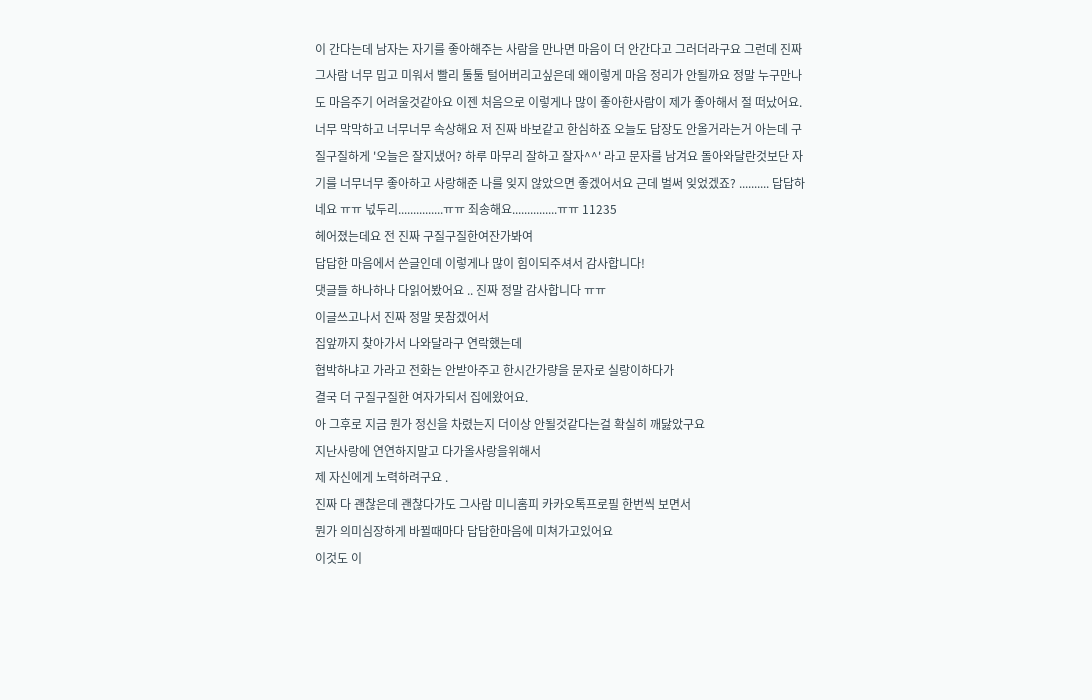이 간다는데 남자는 자기를 좋아해주는 사람을 만나면 마음이 더 안간다고 그러더라구요 그런데 진짜 그사람 너무 밉고 미워서 빨리 툴툴 털어버리고싶은데 왜이렇게 마음 정리가 안될까요 정말 누구만나도 마음주기 어려울것같아요 이젠 처음으로 이렇게나 많이 좋아한사람이 제가 좋아해서 절 떠났어요. 너무 막막하고 너무너무 속상해요 저 진짜 바보같고 한심하죠 오늘도 답장도 안올거라는거 아는데 구질구질하게 '오늘은 잘지냈어? 하루 마무리 잘하고 잘자^^' 라고 문자를 남겨요 돌아와달란것보단 자기를 너무너무 좋아하고 사랑해준 나를 잊지 않았으면 좋겠어서요 근데 벌써 잊었겠죠? .......... 답답하네요 ㅠㅠ 넋두리...............ㅠㅠ 죄송해요...............ㅠㅠ 11235
헤어졌는데요 전 진짜 구질구질한여잔가봐여
답답한 마음에서 쓴글인데 이렇게나 많이 힘이되주셔서 감사합니다!
댓글들 하나하나 다읽어봤어요 .. 진짜 정말 감사합니다 ㅠㅠ
이글쓰고나서 진짜 정말 못참겠어서
집앞까지 찾아가서 나와달라구 연락했는데
협박하냐고 가라고 전화는 안받아주고 한시간가량을 문자로 실랑이하다가
결국 더 구질구질한 여자가되서 집에왔어요.
아 그후로 지금 뭔가 정신을 차렸는지 더이상 안될것같다는걸 확실히 깨닳았구요
지난사랑에 연연하지말고 다가올사랑을위해서
제 자신에게 노력하려구요 .
진짜 다 괜찮은데 괜찮다가도 그사람 미니홈피 카카오톡프로필 한번씩 보면서
뭔가 의미심장하게 바뀔때마다 답답한마음에 미쳐가고있어요
이것도 이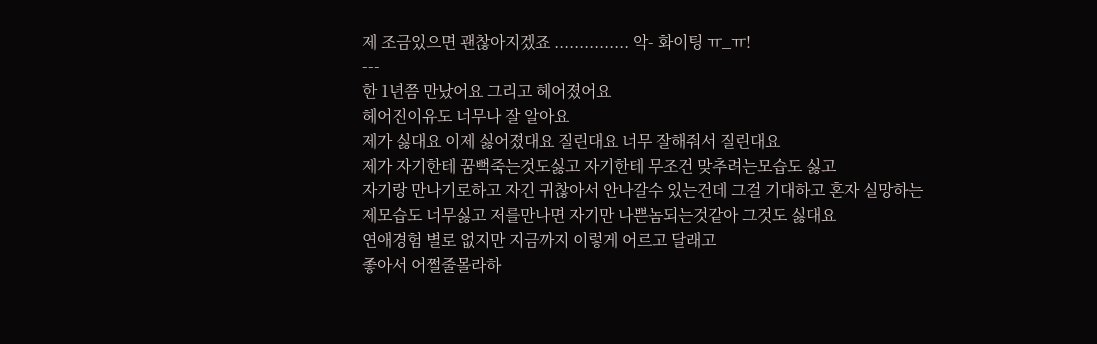제 조금있으면 괜찮아지겠죠 ............... 악- 화이팅 ㅠ_ㅠ!
---
한 1년쯤 만났어요 그리고 헤어졌어요
헤어진이유도 너무나 잘 알아요
제가 싫대요 이제 싫어졌대요 질린대요 너무 잘해줘서 질린대요
제가 자기한테 꿈뻑죽는것도싫고 자기한테 무조건 맞추려는모습도 싫고
자기랑 만나기로하고 자긴 귀찮아서 안나갈수 있는건데 그걸 기대하고 혼자 실망하는
제모습도 너무싫고 저를만나면 자기만 나쁜놈되는것같아 그것도 싫대요
연애경험 별로 없지만 지금까지 이렇게 어르고 달래고
좋아서 어쩔줄몰라하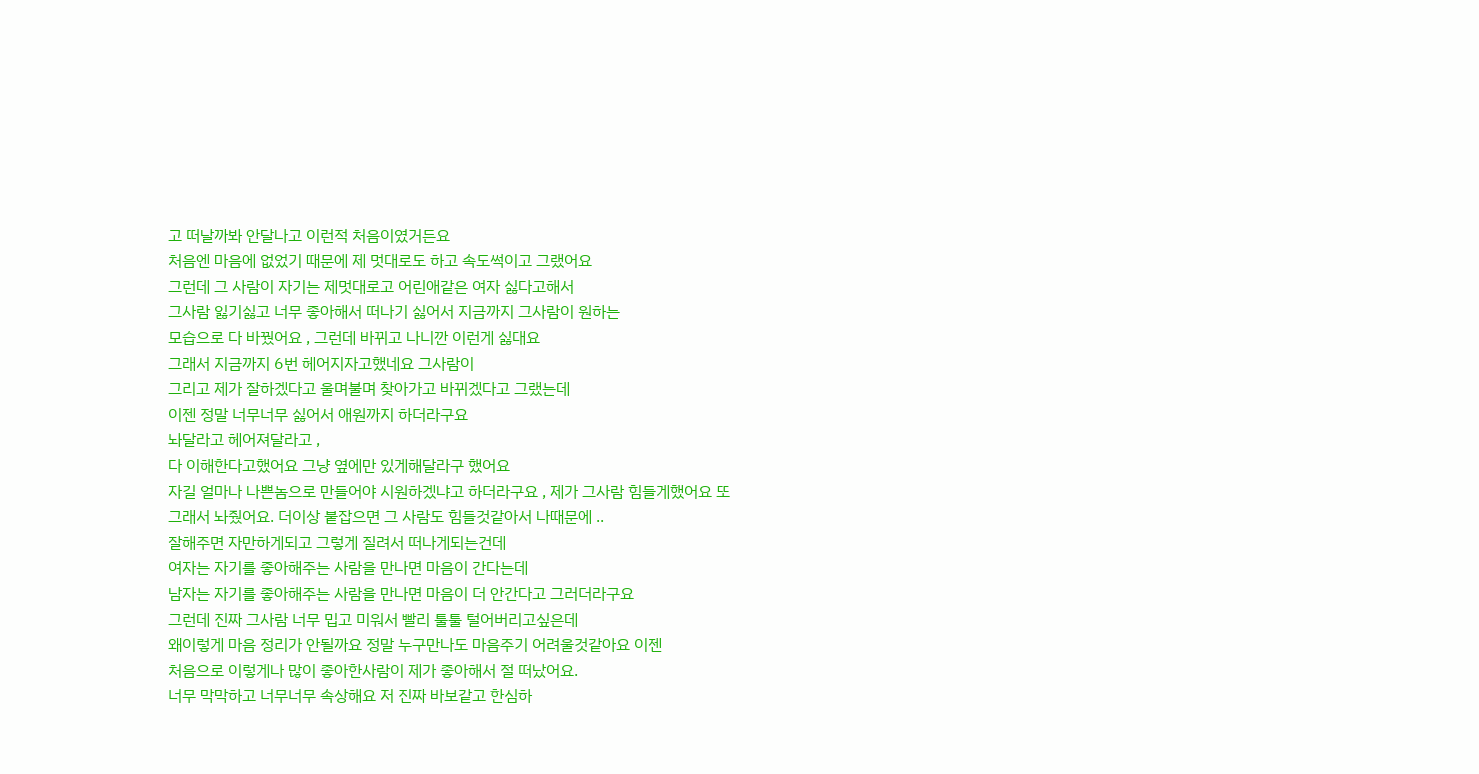고 떠날까봐 안달나고 이런적 처음이였거든요
처음엔 마음에 없었기 때문에 제 멋대로도 하고 속도썩이고 그랬어요
그런데 그 사람이 자기는 제멋대로고 어린애같은 여자 싫다고해서
그사람 잃기싫고 너무 좋아해서 떠나기 싫어서 지금까지 그사람이 원하는
모습으로 다 바꿨어요 , 그런데 바뀌고 나니깐 이런게 싫대요
그래서 지금까지 6번 헤어지자고했네요 그사람이
그리고 제가 잘하겠다고 울며불며 찾아가고 바뀌겠다고 그랬는데
이젠 정말 너무너무 싫어서 애원까지 하더라구요
놔달라고 헤어져달라고 ,
다 이해한다고했어요 그냥 옆에만 있게해달라구 했어요
자길 얼마나 나쁜놈으로 만들어야 시원하겠냐고 하더라구요 , 제가 그사람 힘들게했어요 또
그래서 놔줬어요. 더이상 붙잡으면 그 사람도 힘들것같아서 나때문에 ..
잘해주면 자만하게되고 그렇게 질려서 떠나게되는건데
여자는 자기를 좋아해주는 사람을 만나면 마음이 간다는데
남자는 자기를 좋아해주는 사람을 만나면 마음이 더 안간다고 그러더라구요
그런데 진짜 그사람 너무 밉고 미워서 빨리 툴툴 털어버리고싶은데
왜이렇게 마음 정리가 안될까요 정말 누구만나도 마음주기 어려울것같아요 이젠
처음으로 이렇게나 많이 좋아한사람이 제가 좋아해서 절 떠났어요.
너무 막막하고 너무너무 속상해요 저 진짜 바보같고 한심하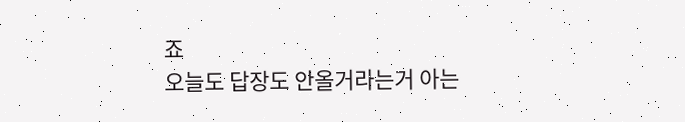죠
오늘도 답장도 안올거라는거 아는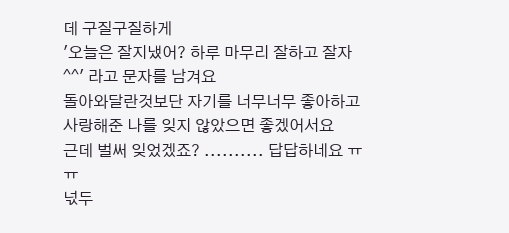데 구질구질하게
'오늘은 잘지냈어? 하루 마무리 잘하고 잘자^^' 라고 문자를 남겨요
돌아와달란것보단 자기를 너무너무 좋아하고 사랑해준 나를 잊지 않았으면 좋겠어서요
근데 벌써 잊었겠죠? .......... 답답하네요 ㅠㅠ
넋두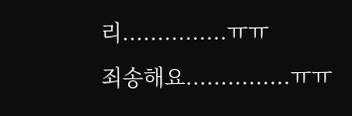리...............ㅠㅠ
죄송해요...............ㅠㅠ